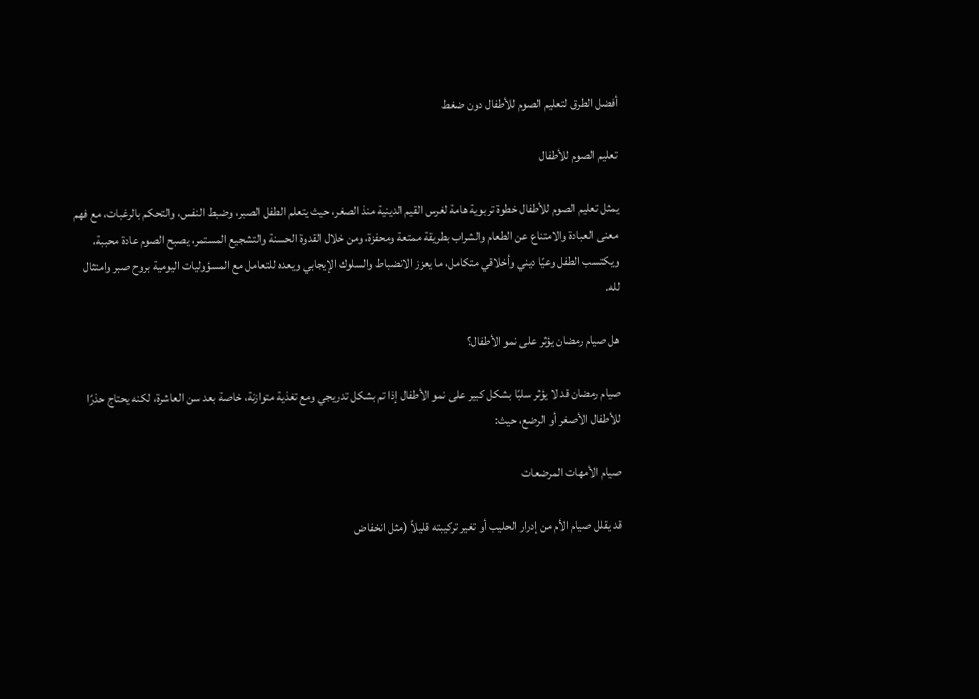أفضل الطرق لتعليم الصوم للأطفال دون ضغط

تعليم الصوم للأطفال

يمثل تعليم الصوم للأطفال خطوة تربوية هامة لغرس القيم الدينية منذ الصغر، حيث يتعلم الطفل الصبر، وضبط النفس، والتحكم بالرغبات، مع فهم معنى العبادة والامتناع عن الطعام والشراب بطريقة ممتعة ومحفزة، ومن خلال القدوة الحسنة والتشجيع المستمر، يصبح الصوم عادة محببة، ويكتسب الطفل وعيًا ديني وأخلاقي متكامل، ما يعزز الانضباط والسلوك الإيجابي ويعده للتعامل مع المسؤوليات اليومية بروح صبر وامتثال لله.

هل صيام رمضان يؤثر على نمو الأطفال؟

صيام رمضان قد لا يؤثر سلبًا بشكل كبير على نمو الأطفال إذا تم بشكل تدريجي ومع تغذية متوازنة، خاصة بعد سن العاشرة، لكنه يحتاج حذرًا للأطفال الأصغر أو الرضع، حيث:

صيام الأمهات المرضعات

قد يقلل صيام الأم من إدرار الحليب أو تغير تركيبته قليلاً (مثل انخفاض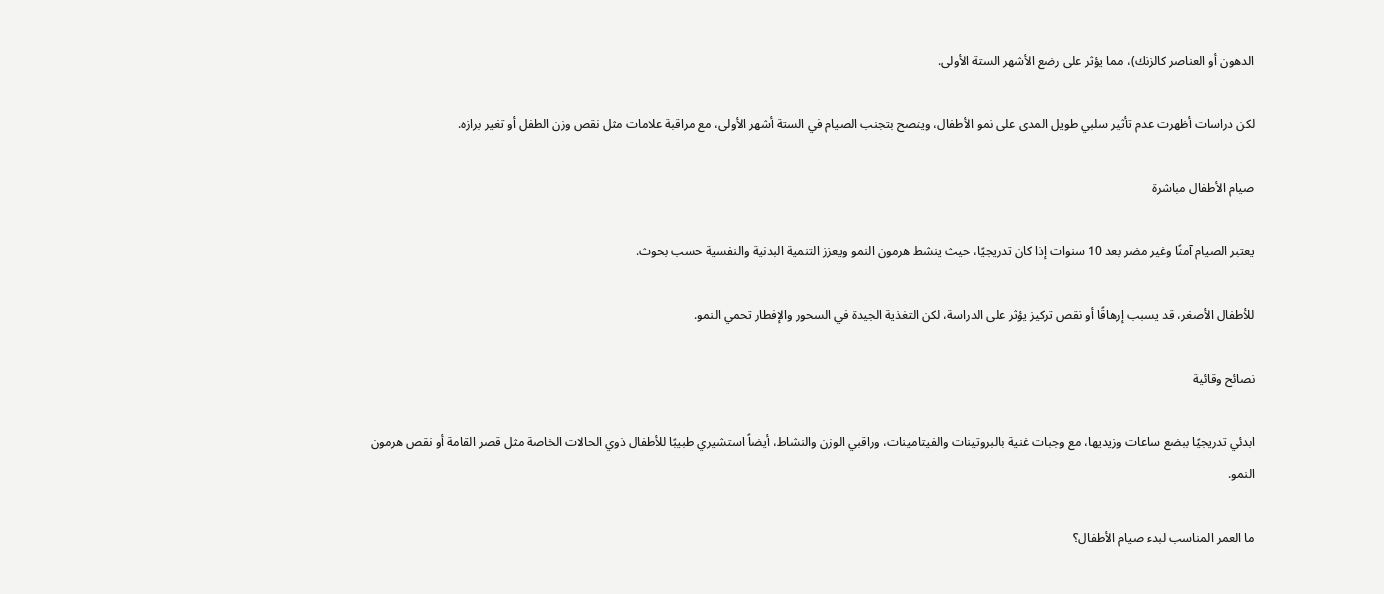الدهون أو العناصر كالزنك)، مما يؤثر على رضع الأشهر الستة الأولى.

لكن دراسات أظهرت عدم تأثير سلبي طويل المدى على نمو الأطفال، وينصح بتجنب الصيام في الستة أشهر الأولى، مع مراقبة علامات مثل نقص وزن الطفل أو تغير برازه.

صيام الأطفال مباشرة

يعتبر الصيام آمنًا وغير مضر بعد 10 سنوات إذا كان تدريجيًا، حيث ينشط هرمون النمو ويعزز التنمية البدنية والنفسية حسب بحوث.

للأطفال الأصغر، قد يسبب إرهاقًا أو نقص تركيز يؤثر على الدراسة، لكن التغذية الجيدة في السحور والإفطار تحمي النمو.

نصائح وقائية

ابدئي تدريجيًا ببضع ساعات وزيديها، مع وجبات غنية بالبروتينات والفيتامينات، وراقبي الوزن والنشاط، أيضاً استشيري طبيبًا للأطفال ذوي الحالات الخاصة مثل قصر القامة أو نقص هرمون النمو.

ما العمر المناسب لبدء صيام الأطفال؟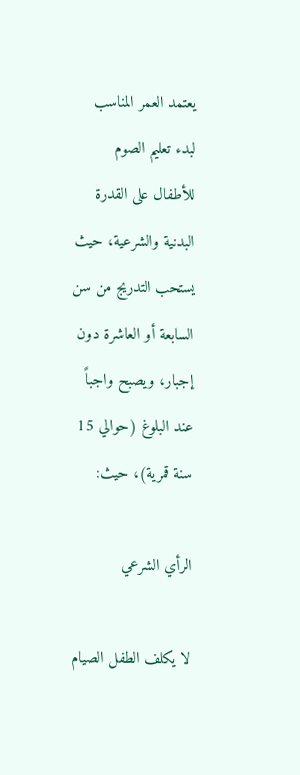يعتمد العمر المناسب لبدء تعليم الصوم للأطفال على القدرة البدنية والشرعية، حيث يستحب التدريج من سن السابعة أو العاشرة دون إجبار، ويصبح واجباً عند البلوغ (حوالي 15 سنة قمرية)، حيث:

الرأي الشرعي

لا يكلف الطفل الصيام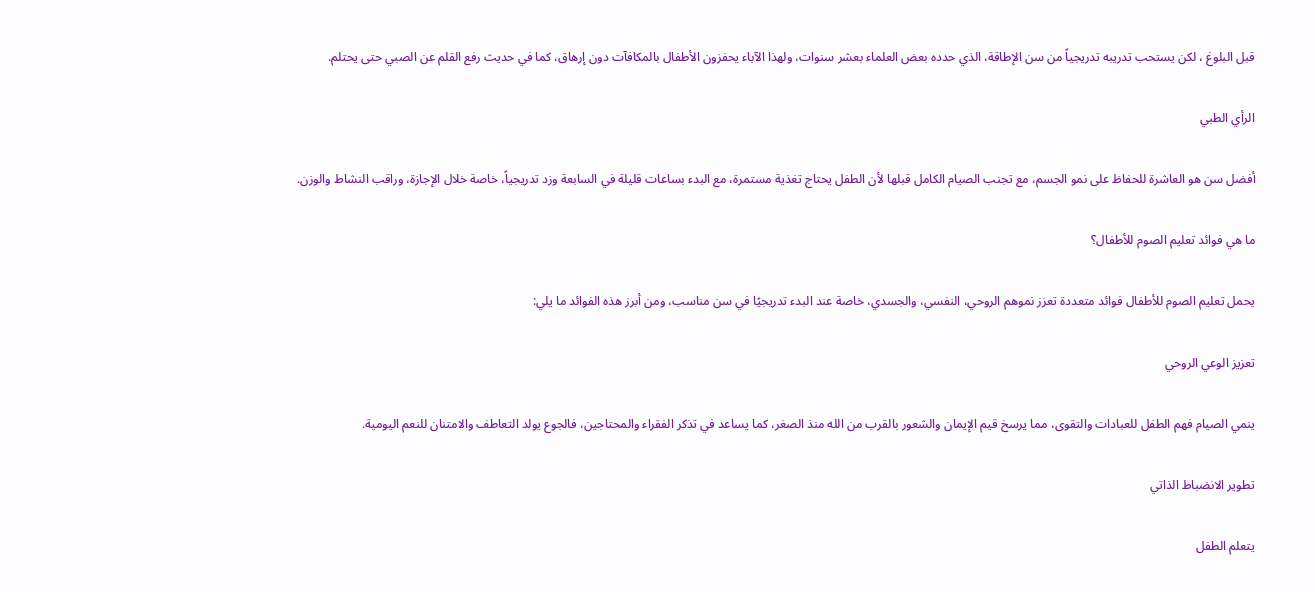قبل البلوغ ، لكن يستحب تدريبه تدريجياً من سن الإطاقة، الذي حدده بعض العلماء بعشر سنوات، ولهذا الآباء يحفزون الأطفال بالمكافآت دون إرهاق، كما في حديث رفع القلم عن الصبي حتى يحتلم.

الرأي الطبي

أفضل سن هو العاشرة للحفاظ على نمو الجسم، مع تجنب الصيام الكامل قبلها لأن الطفل يحتاج تغذية مستمرة، مع البدء بساعات قليلة في السابعة وزد تدريجياً، خاصة خلال الإجازة، وراقب النشاط والوزن.

ما هي فوائد تعليم الصوم للأطفال؟

يحمل تعليم الصوم للأطفال فوائد متعددة تعزز نموهم الروحي، النفسي، والجسدي، خاصة عند البدء تدريجيًا في سن مناسب، ومن أبرز هذه الفوائد ما يلي:

تعزيز الوعي الروحي

ينمي الصيام فهم الطفل للعبادات والتقوى، مما يرسخ قيم الإيمان والشعور بالقرب من الله منذ الصغر، كما يساعد في تذكر الفقراء والمحتاجين، فالجوع يولد التعاطف والامتنان للنعم اليومية.

تطوير الانضباط الذاتي

يتعلم الطفل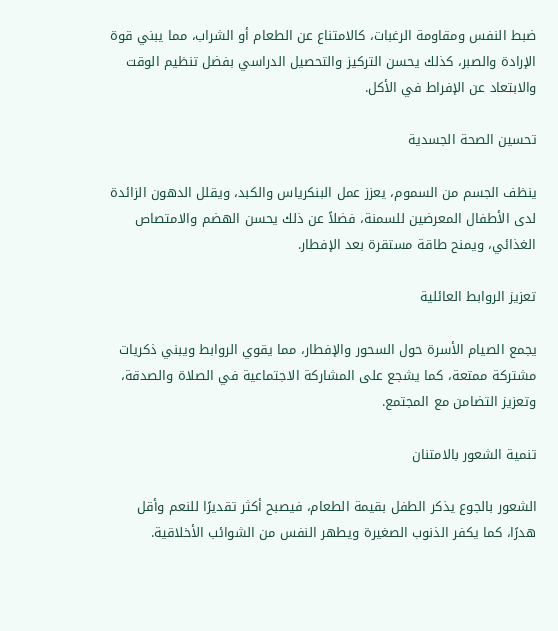ضبط النفس ومقاومة الرغبات، كالامتناع عن الطعام أو الشراب، مما يبني قوة الإرادة والصبر، كذلك يحسن التركيز والتحصيل الدراسي بفضل تنظيم الوقت والابتعاد عن الإفراط في الأكل.

تحسين الصحة الجسدية

ينظف الجسم من السموم، يعزز عمل البنكرياس والكبد، ويقلل الدهون الزائدة لدى الأطفال المعرضين للسمنة، فضلاً عن ذلك يحسن الهضم والامتصاص الغذائي، ويمنح طاقة مستقرة بعد الإفطار.

تعزيز الروابط العائلية

يجمع الصيام الأسرة حول السحور والإفطار، مما يقوي الروابط ويبني ذكريات مشتركة ممتعة، كما يشجع على المشاركة الاجتماعية في الصلاة والصدقة، وتعزيز التضامن مع المجتمع.

تنمية الشعور بالامتنان

الشعور بالجوع يذكر الطفل بقيمة الطعام، فيصبح أكثر تقديرًا للنعم وأقل هدرًا، كما يكفر الذنوب الصغيرة ويطهر النفس من الشوائب الأخلاقية.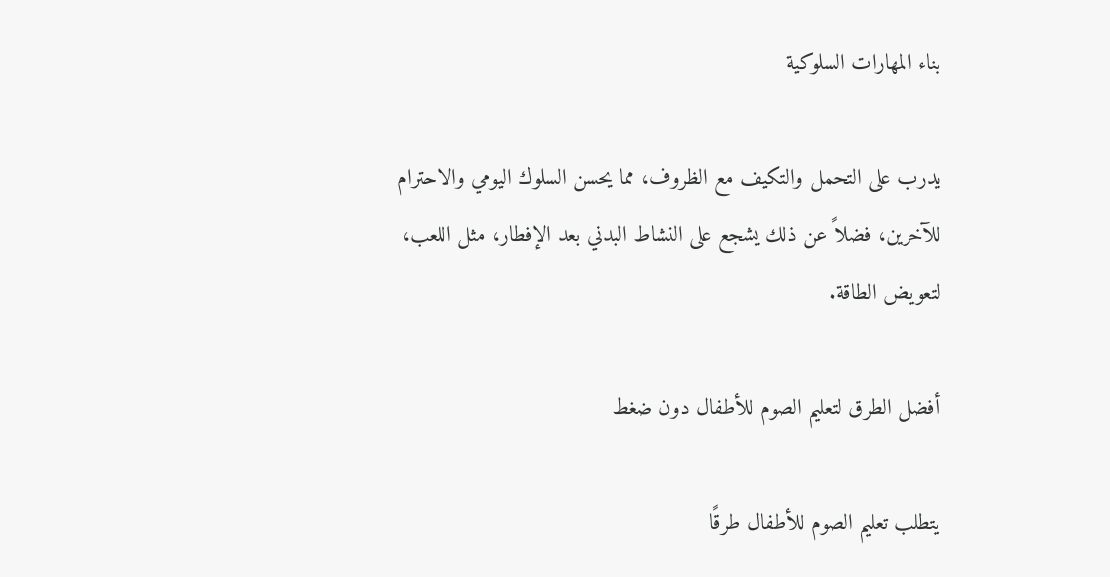بناء المهارات السلوكية

يدرب على التحمل والتكيف مع الظروف، مما يحسن السلوك اليومي والاحترام للآخرين، فضلاً عن ذلك يشجع على النشاط البدني بعد الإفطار، مثل اللعب، لتعويض الطاقة.

أفضل الطرق لتعليم الصوم للأطفال دون ضغط

يتطلب تعليم الصوم للأطفال طرقًا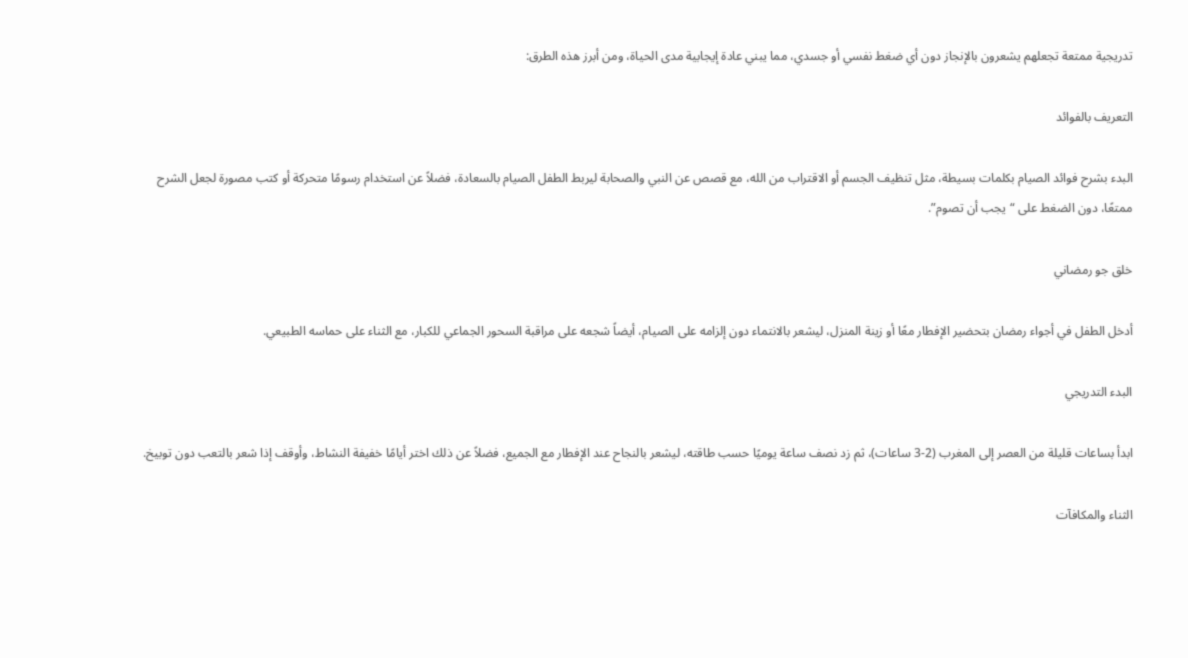تدريجية ممتعة تجعلهم يشعرون بالإنجاز دون أي ضغط نفسي أو جسدي، مما يبني عادة إيجابية مدى الحياة، ومن أبرز هذه الطرق:

التعريف بالفوائد

البدء بشرح فوائد الصيام بكلمات بسيطة، مثل تنظيف الجسم أو الاقتراب من الله، مع قصص عن النبي والصحابة ليربط الطفل الصيام بالسعادة، فضلاً عن استخدام رسومًا متحركة أو كتب مصورة لجعل الشرح ممتعًا، دون الضغط على “يجب أن تصوم”.

خلق جو رمضاني

أدخل الطفل في أجواء رمضان بتحضير الإفطار معًا أو زينة المنزل، ليشعر بالانتماء دون إلزامه على الصيام، أيضاً شجعه على مراقبة السحور الجماعي للكبار، مع الثناء على حماسه الطبيعي.

البدء التدريجي

ابدأ بساعات قليلة من العصر إلى المغرب (2-3 ساعات)، ثم زد نصف ساعة يوميًا حسب طاقته، ليشعر بالنجاح عند الإفطار مع الجميع، فضلاً عن ذلك اختر أيامًا خفيفة النشاط، وأوقف إذا شعر بالتعب دون توبيخ.

الثناء والمكافآت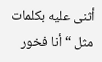أثنى عليه بكلمات مثل “أنا فخور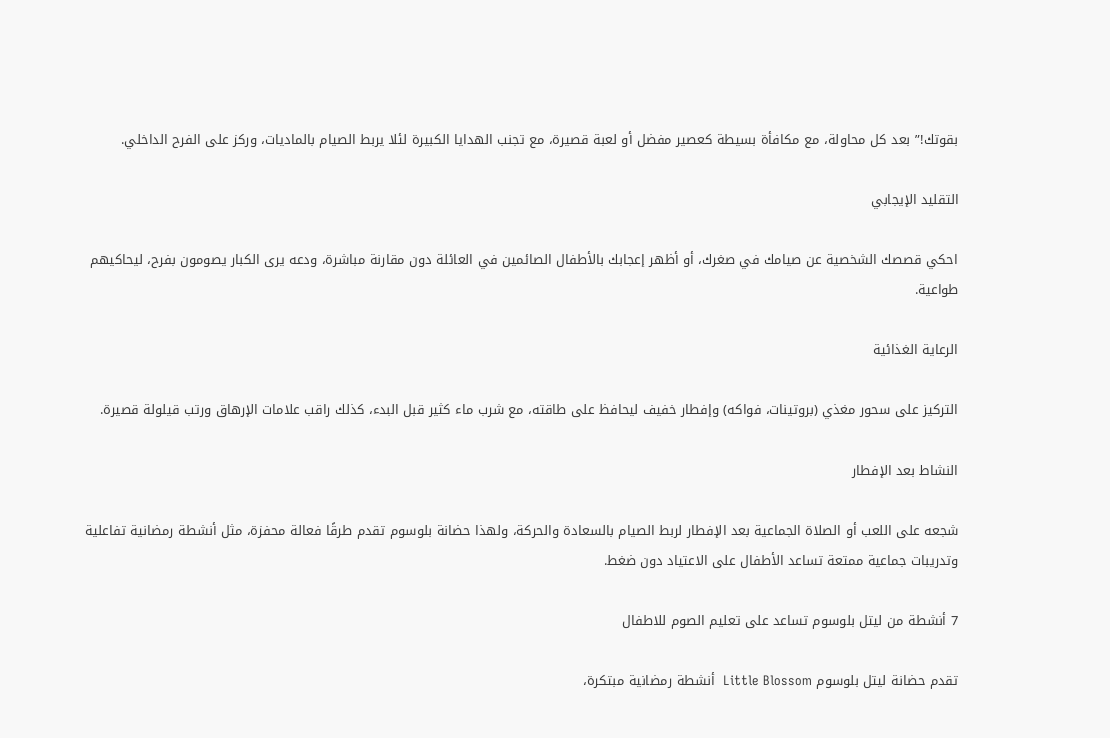بقوتك!” بعد كل محاولة، مع مكافأة بسيطة كعصير مفضل أو لعبة قصيرة، مع تجنب الهدايا الكبيرة لئلا يربط الصيام بالماديات، وركز على الفرح الداخلي.

التقليد الإيجابي

احكي قصصك الشخصية عن صيامك في صغرك، أو أظهر إعجابك بالأطفال الصائمين في العائلة دون مقارنة مباشرة، ودعه يرى الكبار يصومون بفرح، ليحاكيهم طواعية.

الرعاية الغذائية

التركيز على سحور مغذي (بروتينات، فواكه) وإفطار خفيف ليحافظ على طاقته، مع شرب ماء كثير قبل البدء، كذلك راقب علامات الإرهاق ورتب قيلولة قصيرة.

النشاط بعد الإفطار

شجعه على اللعب أو الصلاة الجماعية بعد الإفطار لربط الصيام بالسعادة والحركة، ولهذا حضانة بلوسوم تقدم طرقًا فعالة محفزة، مثل أنشطة رمضانية تفاعلية وتدريبات جماعية ممتعة تساعد الأطفال على الاعتياد دون ضغط.

7 أنشطة من ليتل بلوسوم تساعد على تعليم الصوم للاطفال

تقدم حضانة ليتل بلوسوم Little Blossom  أنشطة رمضانية مبتكرة،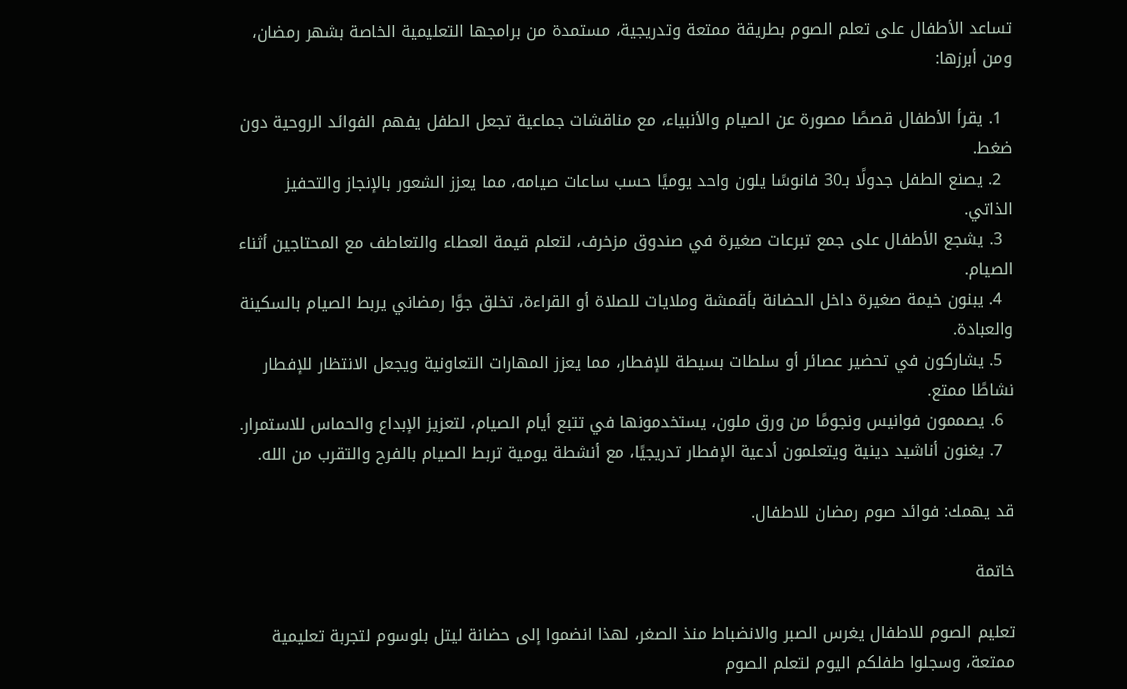تساعد الأطفال على تعلم الصوم بطريقة ممتعة وتدريجية، مستمدة من برامجها التعليمية الخاصة بشهر رمضان، ومن أبرزها:

  1. يقرأ الأطفال قصصًا مصورة عن الصيام والأنبياء، مع مناقشات جماعية تجعل الطفل يفهم الفوائد الروحية دون ضغط.
  2. يصنع الطفل جدولًا بـ30 فانوسًا يلون واحد يوميًا حسب ساعات صيامه، مما يعزز الشعور بالإنجاز والتحفيز الذاتي.
  3. يشجع الأطفال على جمع تبرعات صغيرة في صندوق مزخرف، لتعلم قيمة العطاء والتعاطف مع المحتاجين أثناء الصيام.
  4. يبنون خيمة صغيرة داخل الحضانة بأقمشة وملايات للصلاة أو القراءة، تخلق جوًا رمضاني يربط الصيام بالسكينة والعبادة.
  5. يشاركون في تحضير عصائر أو سلطات بسيطة للإفطار، مما يعزز المهارات التعاونية ويجعل الانتظار للإفطار نشاطًا ممتع.
  6. يصممون فوانيس ونجومًا من ورق ملون، يستخدمونها في تتبع أيام الصيام، لتعزيز الإبداع والحماس للاستمرار.
  7. يغنون أناشيد دينية ويتعلمون أدعية الإفطار تدريجيًا، مع أنشطة يومية تربط الصيام بالفرح والتقرب من الله.

قد يهمك: فوائد صوم رمضان للاطفال.

خاتمة

تعليم الصوم للاطفال يغرس الصبر والانضباط منذ الصغر، لهذا انضموا إلى حضانة ليتل بلوسوم لتجربة تعليمية ممتعة، وسجلوا طفلكم اليوم لتعلم الصوم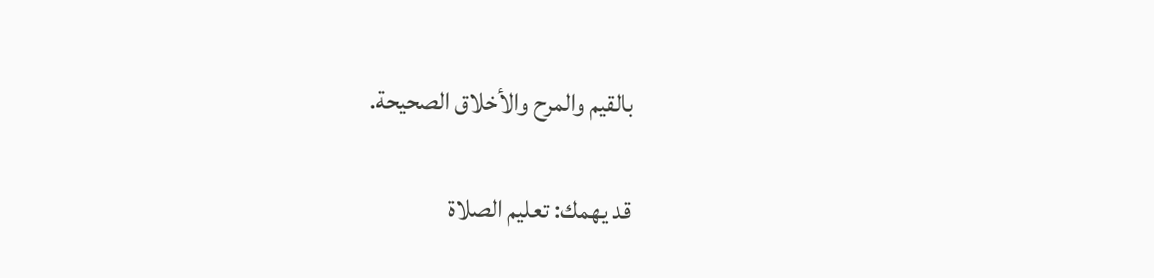بالقيم والمرح والأخلاق الصحيحة.

قد يهمك: تعليم الصلاة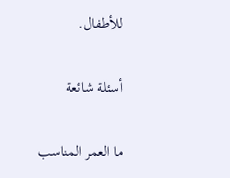للأطفال.

أسئلة شائعة

ما العمر المناسب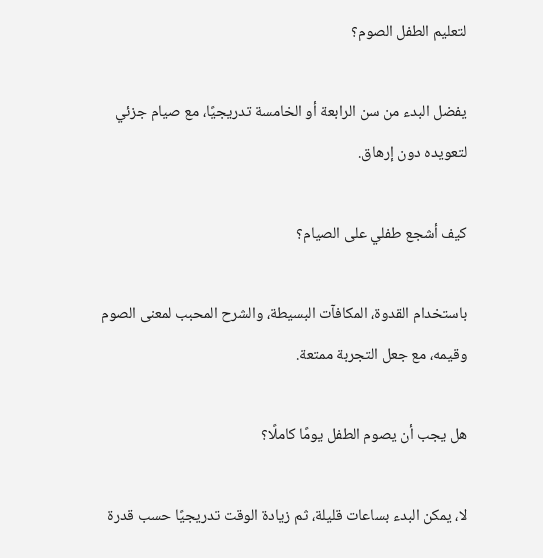لتعليم الطفل الصوم؟

يفضل البدء من سن الرابعة أو الخامسة تدريجيًا، مع صيام جزئي لتعويده دون إرهاق.

كيف أشجع طفلي على الصيام؟

باستخدام القدوة، المكافآت البسيطة، والشرح المحبب لمعنى الصوم وقيمه، مع جعل التجربة ممتعة.

هل يجب أن يصوم الطفل يومًا كاملًا؟

لا، يمكن البدء بساعات قليلة، ثم زيادة الوقت تدريجيًا حسب قدرة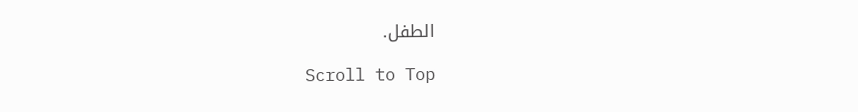الطفل.

Scroll to Top